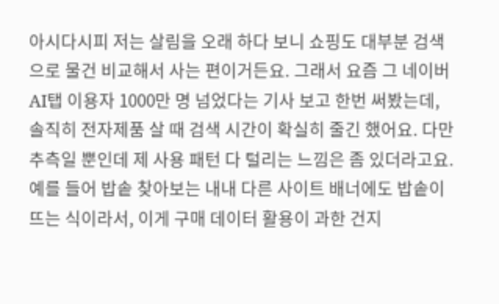아시다시피 저는 살림을 오래 하다 보니 쇼핑도 대부분 검색으로 물건 비교해서 사는 편이거든요. 그래서 요즘 그 네이버 AI탭 이용자 1000만 명 넘었다는 기사 보고 한번 써봤는데, 솔직히 전자제품 살 때 검색 시간이 확실히 줄긴 했어요. 다만 추측일 뿐인데 제 사용 패턴 다 털리는 느낌은 좀 있더라고요. 예를 들어 밥솥 찾아보는 내내 다른 사이트 배너에도 밥솥이 뜨는 식이라서, 이게 구매 데이터 활용이 과한 건지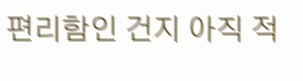편리함인 건지 아직 적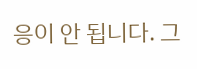응이 안 됩니다. 그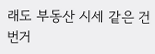래도 부동산 시세 같은 건 번거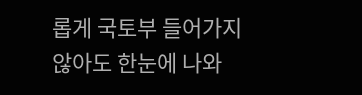롭게 국토부 들어가지 않아도 한눈에 나와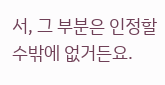서, 그 부분은 인정할 수밖에 없거든요.